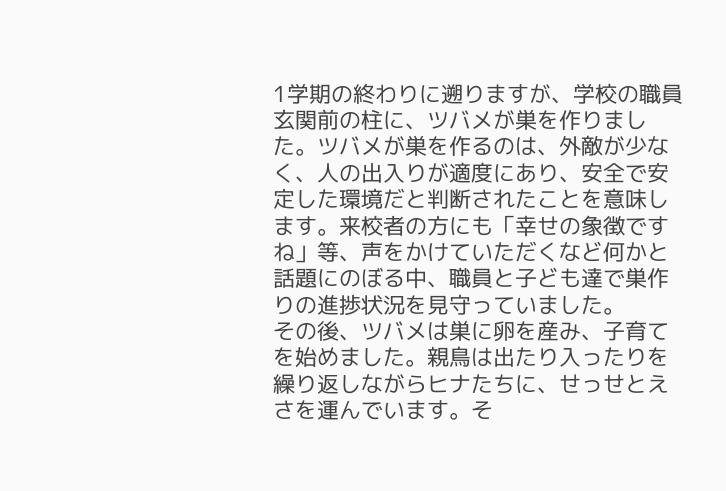1学期の終わりに遡りますが、学校の職員玄関前の柱に、ツバメが巣を作りました。ツバメが巣を作るのは、外敵が少なく、人の出入りが適度にあり、安全で安定した環境だと判断されたことを意味します。来校者の方にも「幸せの象徴ですね」等、声をかけていただくなど何かと話題にのぼる中、職員と子ども達で巣作りの進捗状況を見守っていました。
その後、ツバメは巣に卵を産み、子育てを始めました。親鳥は出たり入ったりを繰り返しながらヒナたちに、せっせとえさを運んでいます。そ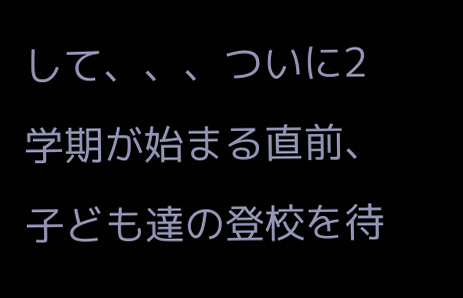して、、、ついに2学期が始まる直前、子ども達の登校を待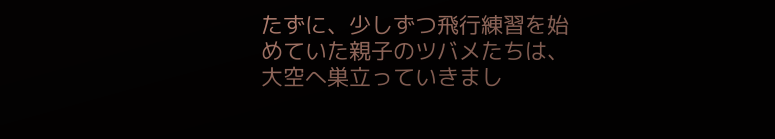たずに、少しずつ飛行練習を始めていた親子のツバメたちは、大空へ巣立っていきまし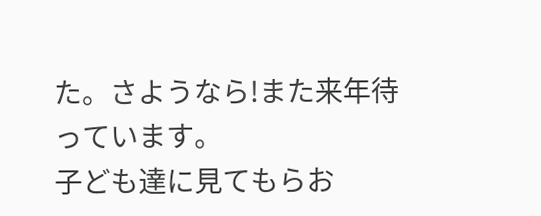た。さようなら!また来年待っています。
子ども達に見てもらお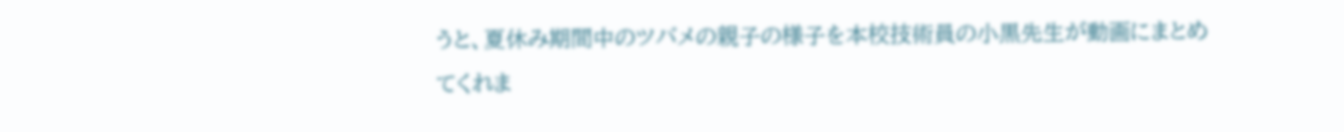うと、夏休み期間中のツバメの親子の様子を本校技術員の小黒先生が動画にまとめてくれま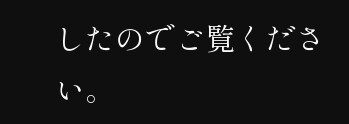したのでご覧ください。